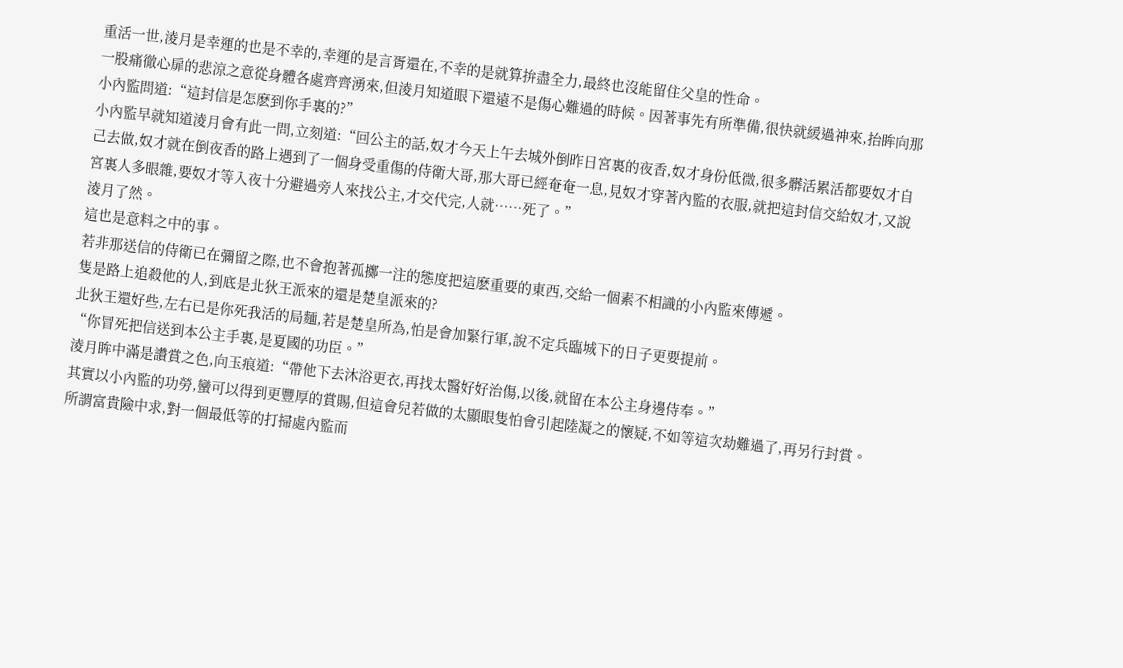重活一世,淩月是幸運的也是不幸的,幸運的是言胥還在,不幸的是就算拚盡全力,最終也沒能留住父皇的性命。
一股痛徹心扉的悲涼之意從身體各處齊齊湧來,但淩月知道眼下還遠不是傷心難過的時候。因著事先有所準備,很快就緩過神來,抬眸向那小內監問道:“這封信是怎麽到你手裏的?”
小內監早就知道淩月會有此一問,立刻道:“回公主的話,奴才今天上午去城外倒昨日宮裏的夜香,奴才身份低微,很多髒活累活都要奴才自己去做,奴才就在倒夜香的路上遇到了一個身受重傷的侍衛大哥,那大哥已經奄奄一息,見奴才穿著內監的衣服,就把這封信交給奴才,又說宮裏人多眼雜,要奴才等入夜十分避過旁人來找公主,才交代完,人就……死了。”
淩月了然。
這也是意料之中的事。
若非那送信的侍衛已在彌留之際,也不會抱著孤擲一注的態度把這麽重要的東西,交給一個素不相識的小內監來傳遞。
隻是路上追殺他的人,到底是北狄王派來的還是楚皇派來的?
北狄王還好些,左右已是你死我活的局麵,若是楚皇所為,怕是會加緊行軍,說不定兵臨城下的日子更要提前。
“你冒死把信送到本公主手裏,是夏國的功臣。”
淩月眸中滿是讚賞之色,向玉痕道:“帶他下去沐浴更衣,再找太醫好好治傷,以後,就留在本公主身邊侍奉。”
其實以小內監的功勞,蠻可以得到更豐厚的賞賜,但這會兒若做的太顯眼隻怕會引起陸凝之的懷疑,不如等這次劫難過了,再另行封賞。
所謂富貴險中求,對一個最低等的打掃處內監而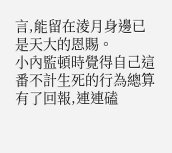言,能留在淩月身邊已是天大的恩賜。
小內監頓時覺得自己這番不計生死的行為總算有了回報,連連磕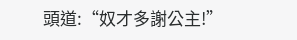頭道:“奴才多謝公主!”